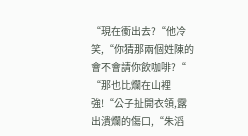“現在衝出去?“他冷笑,“你猜那兩個姓陳的會不會請你飲咖啡?“
“那也比爛在山裡強!“公子扯開衣領,露出潰爛的傷口,“朱滔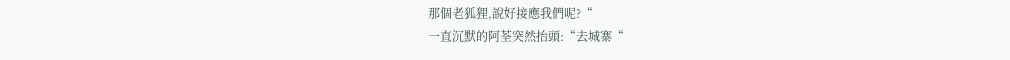那個老狐狸,說好接應我們呢?“
一直沉默的阿荃突然抬頭:“去城寨“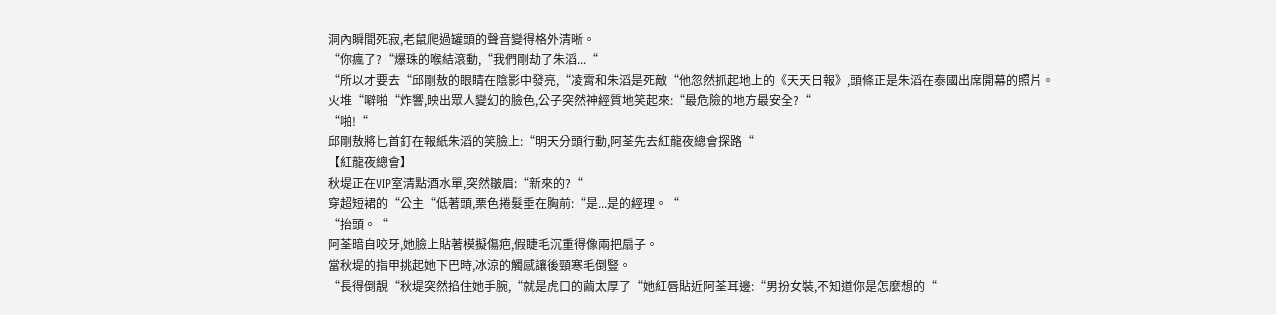洞內瞬間死寂,老鼠爬過罐頭的聲音變得格外清晰。
“你瘋了?“爆珠的喉結滾動,“我們剛劫了朱滔...“
“所以才要去“邱剛敖的眼睛在陰影中發亮,“凌霄和朱滔是死敵“他忽然抓起地上的《天天日報》,頭條正是朱滔在泰國出席開幕的照片。
火堆“噼啪“炸響,映出眾人變幻的臉色,公子突然神經質地笑起來:“最危險的地方最安全?“
“啪!“
邱剛敖將匕首釘在報紙朱滔的笑臉上:“明天分頭行動,阿荃先去紅龍夜總會探路“
【紅龍夜總會】
秋堤正在VIP室清點酒水單,突然皺眉:“新來的?“
穿超短裙的“公主“低著頭,栗色捲髮垂在胸前:“是...是的經理。“
“抬頭。“
阿荃暗自咬牙,她臉上貼著模擬傷疤,假睫毛沉重得像兩把扇子。
當秋堤的指甲挑起她下巴時,冰涼的觸感讓後頸寒毛倒豎。
“長得倒靚“秋堤突然掐住她手腕,“就是虎口的繭太厚了“她紅唇貼近阿荃耳邊:“男扮女裝,不知道你是怎麼想的“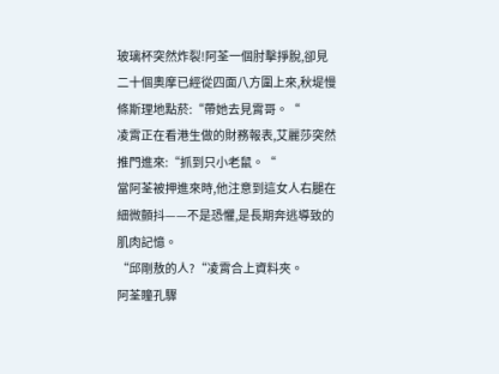玻璃杯突然炸裂!阿荃一個肘擊掙脫,卻見二十個奧摩已經從四面八方圍上來,秋堤慢條斯理地點菸:“帶她去見霄哥。“
凌霄正在看港生做的財務報表,艾麗莎突然推門進來:“抓到只小老鼠。“
當阿荃被押進來時,他注意到這女人右腿在細微顫抖——不是恐懼,是長期奔逃導致的肌肉記憶。
“邱剛敖的人?“凌霄合上資料夾。
阿荃瞳孔驟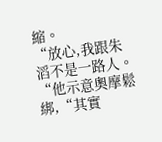縮。
“放心,我跟朱滔不是一路人。“他示意奧摩鬆綁,“其實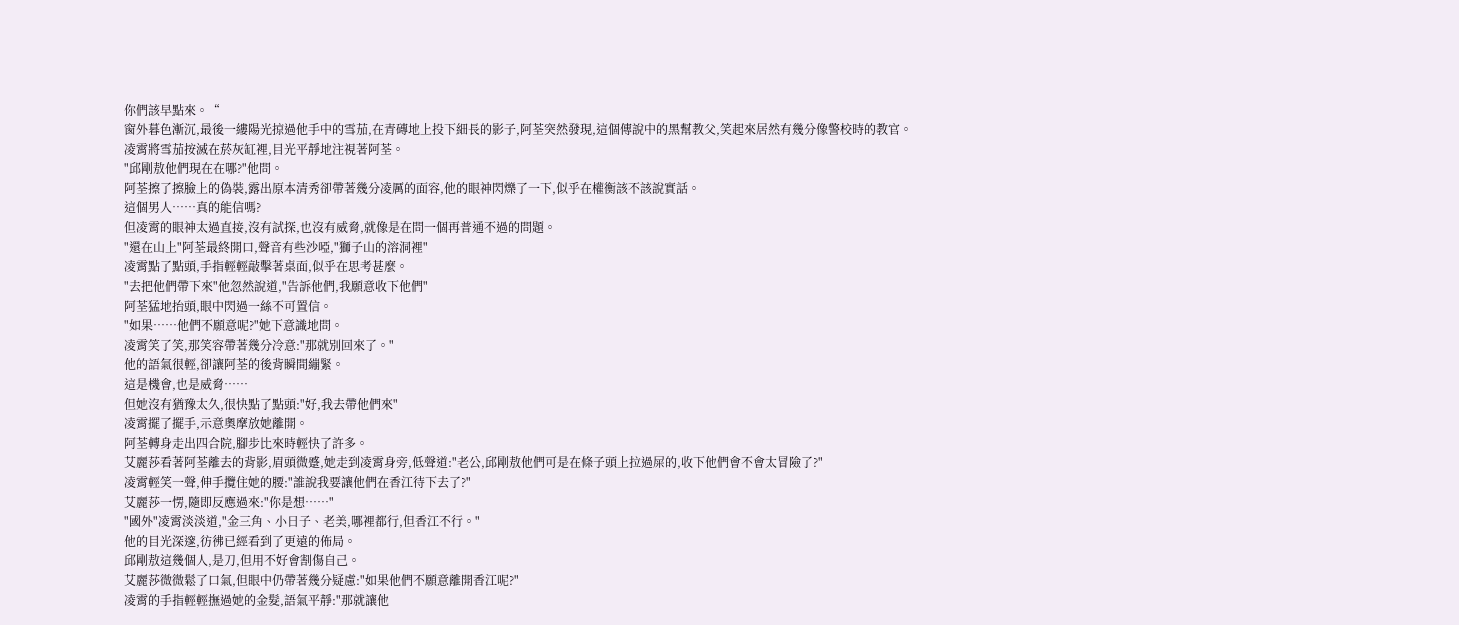你們該早點來。“
窗外暮色漸沉,最後一縷陽光掠過他手中的雪茄,在青磚地上投下細長的影子,阿荃突然發現,這個傳說中的黑幫教父,笑起來居然有幾分像警校時的教官。
凌霄將雪茄按滅在菸灰缸裡,目光平靜地注視著阿荃。
"邱剛敖他們現在在哪?"他問。
阿荃擦了擦臉上的偽裝,露出原本清秀卻帶著幾分凌厲的面容,他的眼神閃爍了一下,似乎在權衡該不該說實話。
這個男人……真的能信嗎?
但凌霄的眼神太過直接,沒有試探,也沒有威脅,就像是在問一個再普通不過的問題。
"還在山上"阿荃最終開口,聲音有些沙啞,"獅子山的溶洞裡"
凌霄點了點頭,手指輕輕敲擊著桌面,似乎在思考甚麼。
"去把他們帶下來"他忽然說道,"告訴他們,我願意收下他們"
阿荃猛地抬頭,眼中閃過一絲不可置信。
"如果……他們不願意呢?"她下意識地問。
凌霄笑了笑,那笑容帶著幾分冷意:"那就別回來了。"
他的語氣很輕,卻讓阿荃的後背瞬間繃緊。
這是機會,也是威脅……
但她沒有猶豫太久,很快點了點頭:"好,我去帶他們來"
凌霄擺了擺手,示意奧摩放她離開。
阿荃轉身走出四合院,腳步比來時輕快了許多。
艾麗莎看著阿荃離去的背影,眉頭微蹙,她走到凌霄身旁,低聲道:"老公,邱剛敖他們可是在條子頭上拉過屎的,收下他們會不會太冒險了?"
凌霄輕笑一聲,伸手攬住她的腰:"誰說我要讓他們在香江待下去了?"
艾麗莎一愣,隨即反應過來:"你是想……"
"國外"凌霄淡淡道,"金三角、小日子、老美,哪裡都行,但香江不行。"
他的目光深邃,彷彿已經看到了更遠的佈局。
邱剛敖這幾個人,是刀,但用不好會割傷自己。
艾麗莎微微鬆了口氣,但眼中仍帶著幾分疑慮:"如果他們不願意離開香江呢?"
凌霄的手指輕輕撫過她的金髮,語氣平靜:"那就讓他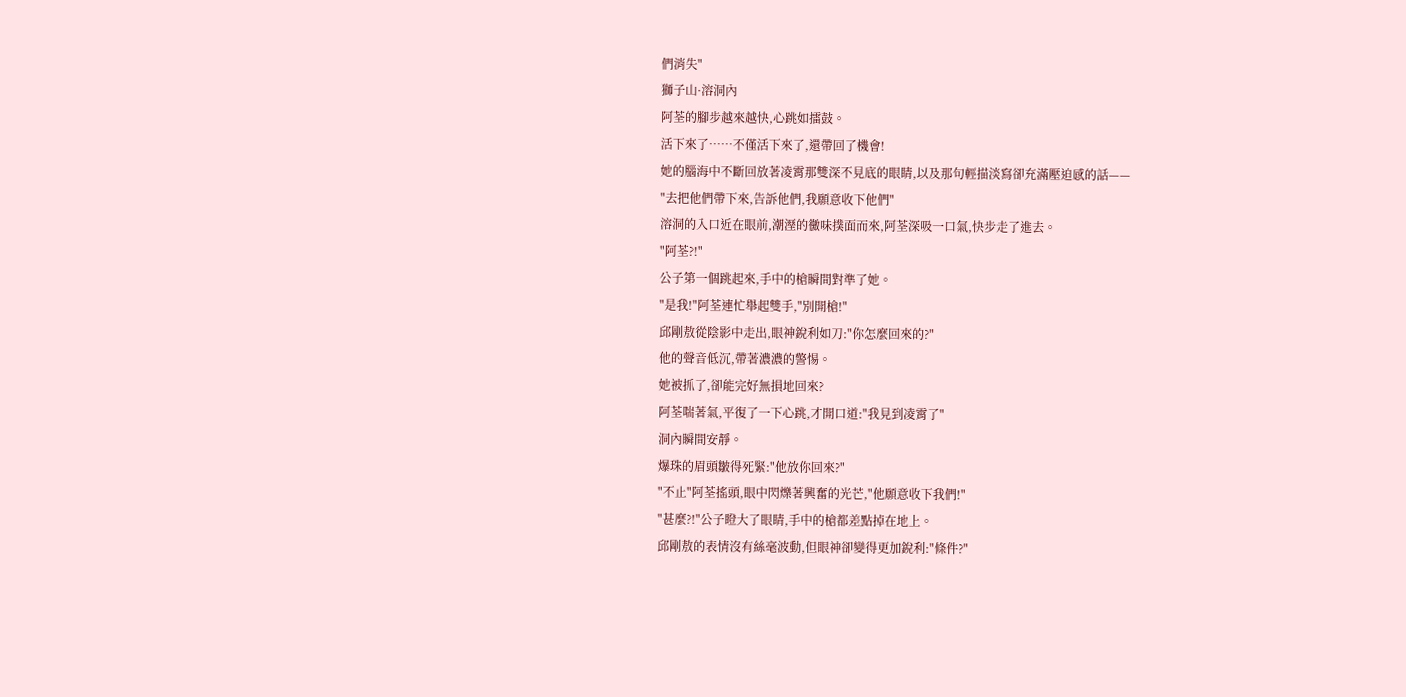們消失"
獅子山·溶洞內
阿荃的腳步越來越快,心跳如擂鼓。
活下來了……不僅活下來了,還帶回了機會!
她的腦海中不斷回放著凌霄那雙深不見底的眼睛,以及那句輕描淡寫卻充滿壓迫感的話——
"去把他們帶下來,告訴他們,我願意收下他們"
溶洞的入口近在眼前,潮溼的黴味撲面而來,阿荃深吸一口氣,快步走了進去。
"阿荃?!"
公子第一個跳起來,手中的槍瞬間對準了她。
"是我!"阿荃連忙舉起雙手,"別開槍!"
邱剛敖從陰影中走出,眼神銳利如刀:"你怎麼回來的?"
他的聲音低沉,帶著濃濃的警惕。
她被抓了,卻能完好無損地回來?
阿荃喘著氣,平復了一下心跳,才開口道:"我見到凌霄了"
洞內瞬間安靜。
爆珠的眉頭皺得死緊:"他放你回來?"
"不止"阿荃搖頭,眼中閃爍著興奮的光芒,"他願意收下我們!"
"甚麼?!"公子瞪大了眼睛,手中的槍都差點掉在地上。
邱剛敖的表情沒有絲毫波動,但眼神卻變得更加銳利:"條件?"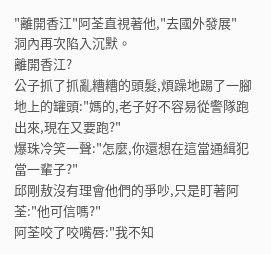"離開香江"阿荃直視著他,"去國外發展"
洞內再次陷入沉默。
離開香江?
公子抓了抓亂糟糟的頭髮,煩躁地踢了一腳地上的罐頭:"媽的,老子好不容易從警隊跑出來,現在又要跑?"
爆珠冷笑一聲:"怎麼,你還想在這當通緝犯當一輩子?"
邱剛敖沒有理會他們的爭吵,只是盯著阿荃:"他可信嗎?"
阿荃咬了咬嘴唇:"我不知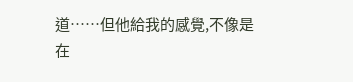道……但他給我的感覺,不像是在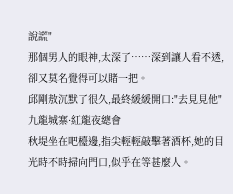說謊"
那個男人的眼神,太深了……深到讓人看不透,卻又莫名覺得可以賭一把。
邱剛敖沉默了很久,最終緩緩開口:"去見見他"
九龍城寨·紅龍夜總會
秋堤坐在吧檯邊,指尖輕輕敲擊著酒杯,她的目光時不時掃向門口,似乎在等甚麼人。